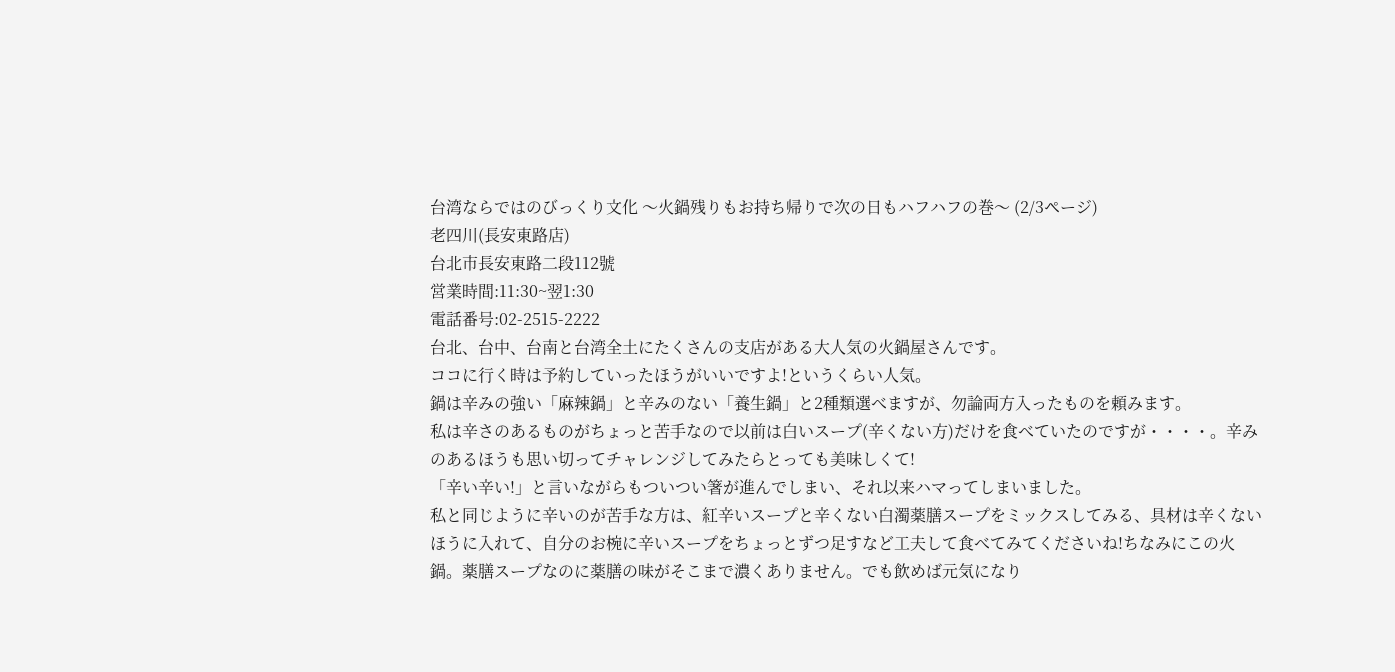台湾ならではのびっくり文化 〜火鍋残りもお持ち帰りで次の日もハフハフの巻〜 (2/3ページ)
老四川(長安東路店)
台北市長安東路二段112號
営業時間:11:30~翌1:30
電話番号:02-2515-2222
台北、台中、台南と台湾全土にたくさんの支店がある大人気の火鍋屋さんです。
ココに行く時は予約していったほうがいいですよ!というくらい人気。
鍋は辛みの強い「麻辣鍋」と辛みのない「養生鍋」と2種類選べますが、勿論両方入ったものを頼みます。
私は辛さのあるものがちょっと苦手なので以前は白いスープ(辛くない方)だけを食べていたのですが・・・・。辛みのあるほうも思い切ってチャレンジしてみたらとっても美味しくて!
「辛い辛い!」と言いながらもついつい箸が進んでしまい、それ以来ハマってしまいました。
私と同じように辛いのが苦手な方は、紅辛いスープと辛くない白濁薬膳スープをミックスしてみる、具材は辛くないほうに入れて、自分のお椀に辛いスープをちょっとずつ足すなど工夫して食べてみてくださいね!ちなみにこの火鍋。薬膳スープなのに薬膳の味がそこまで濃くありません。でも飲めば元気になり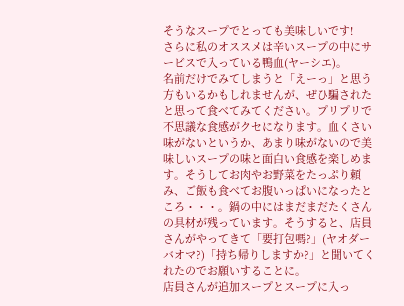そうなスープでとっても美味しいです!
さらに私のオススメは辛いスープの中にサービスで入っている鴨血(ヤーシエ)。
名前だけでみてしまうと「えーっ」と思う方もいるかもしれませんが、ぜひ騙されたと思って食べてみてください。プリプリで不思議な食感がクセになります。血くさい味がないというか、あまり味がないので美味しいスープの味と面白い食感を楽しめます。そうしてお肉やお野菜をたっぷり頼み、ご飯も食べてお腹いっぱいになったところ・・・。鍋の中にはまだまだたくさんの具材が残っています。そうすると、店員さんがやってきて「要打包嗎?」(ヤオダーバオマ?)「持ち帰りしますか?」と聞いてくれたのでお願いすることに。
店員さんが追加スープとスープに入っ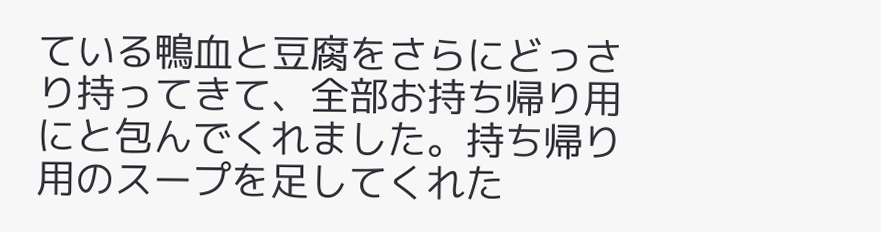ている鴨血と豆腐をさらにどっさり持ってきて、全部お持ち帰り用にと包んでくれました。持ち帰り用のスープを足してくれた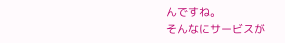んですね。
そんなにサービスが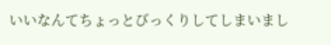いいなんてちょっとびっくりしてしまいまし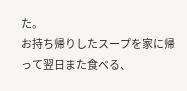た。
お持ち帰りしたスープを家に帰って翌日また食べる、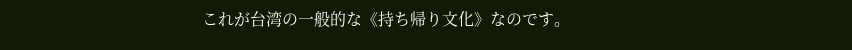これが台湾の一般的な《持ち帰り文化》なのです。